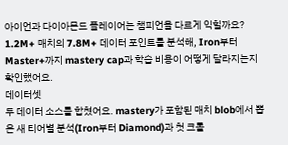아이언과 다이아몬드 플레이어는 챔피언을 다르게 익힐까요? 1.2M+ 매치의 7.8M+ 데이터 포인트를 분석해, Iron부터 Master+까지 mastery cap과 학습 비용이 어떻게 달라지는지 확인했어요.
데이터셋
두 데이터 소스를 합쳤어요. mastery가 포함된 매치 blob에서 뽑은 새 티어별 분석(Iron부터 Diamond)과 첫 크롤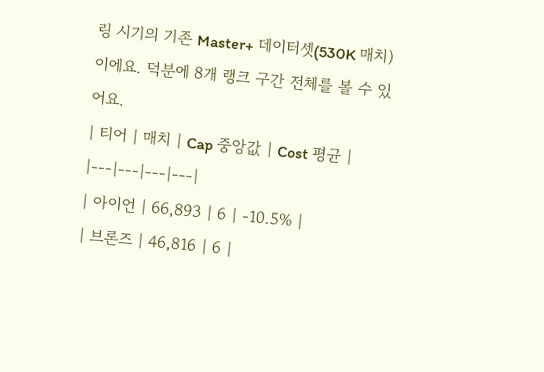링 시기의 기존 Master+ 데이터셋(530K 매치)이에요. 덕분에 8개 랭크 구간 전체를 볼 수 있어요.
| 티어 | 매치 | Cap 중앙값 | Cost 평균 |
|---|---|---|---|
| 아이언 | 66,893 | 6 | -10.5% |
| 브론즈 | 46,816 | 6 |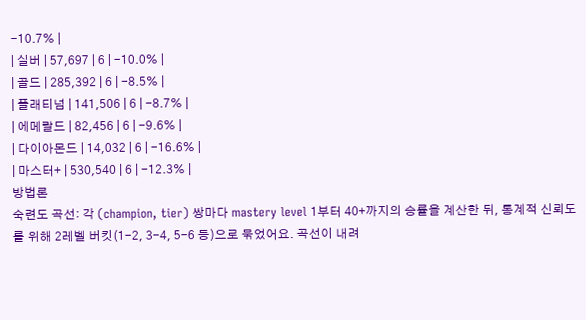-10.7% |
| 실버 | 57,697 | 6 | -10.0% |
| 골드 | 285,392 | 6 | -8.5% |
| 플래티넘 | 141,506 | 6 | -8.7% |
| 에메랄드 | 82,456 | 6 | -9.6% |
| 다이아몬드 | 14,032 | 6 | -16.6% |
| 마스터+ | 530,540 | 6 | -12.3% |
방법론
숙련도 곡선: 각 (champion, tier) 쌍마다 mastery level 1부터 40+까지의 승률을 계산한 뒤, 통계적 신뢰도를 위해 2레벨 버킷(1-2, 3-4, 5-6 등)으로 묶었어요. 곡선이 내려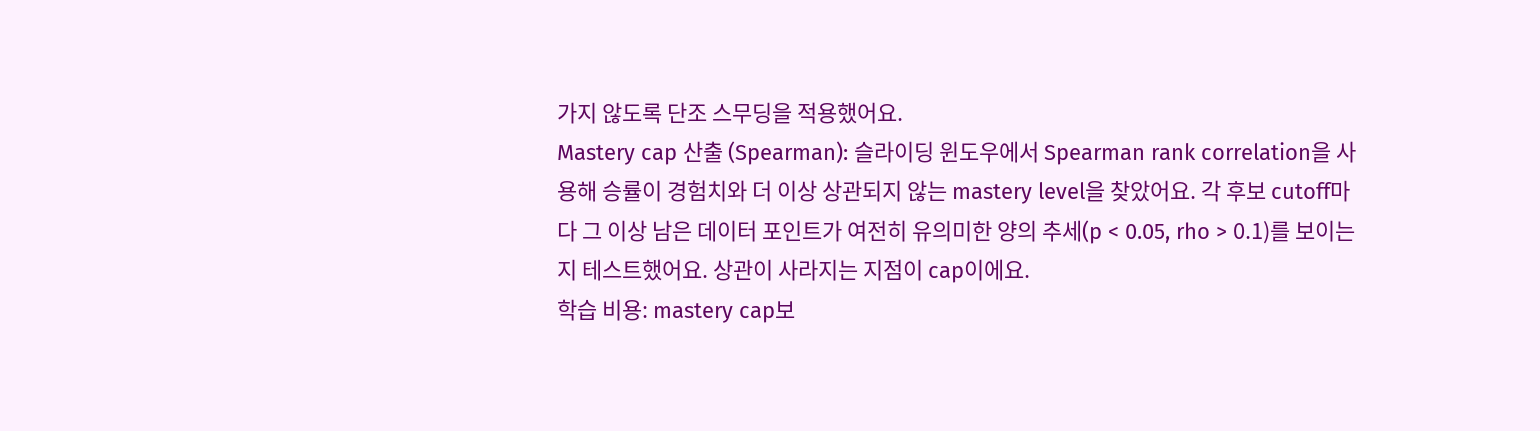가지 않도록 단조 스무딩을 적용했어요.
Mastery cap 산출 (Spearman): 슬라이딩 윈도우에서 Spearman rank correlation을 사용해 승률이 경험치와 더 이상 상관되지 않는 mastery level을 찾았어요. 각 후보 cutoff마다 그 이상 남은 데이터 포인트가 여전히 유의미한 양의 추세(p < 0.05, rho > 0.1)를 보이는지 테스트했어요. 상관이 사라지는 지점이 cap이에요.
학습 비용: mastery cap보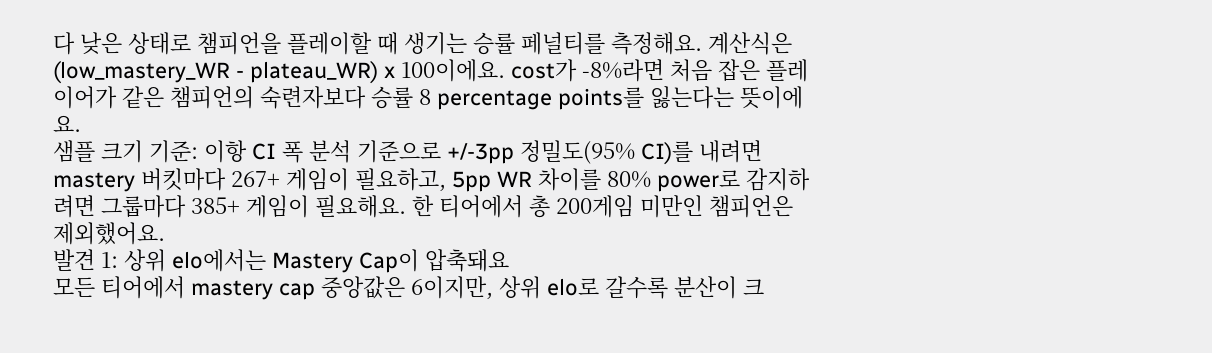다 낮은 상태로 챔피언을 플레이할 때 생기는 승률 페널티를 측정해요. 계산식은 (low_mastery_WR - plateau_WR) x 100이에요. cost가 -8%라면 처음 잡은 플레이어가 같은 챔피언의 숙련자보다 승률 8 percentage points를 잃는다는 뜻이에요.
샘플 크기 기준: 이항 CI 폭 분석 기준으로 +/-3pp 정밀도(95% CI)를 내려면 mastery 버킷마다 267+ 게임이 필요하고, 5pp WR 차이를 80% power로 감지하려면 그룹마다 385+ 게임이 필요해요. 한 티어에서 총 200게임 미만인 챔피언은 제외했어요.
발견 1: 상위 elo에서는 Mastery Cap이 압축돼요
모든 티어에서 mastery cap 중앙값은 6이지만, 상위 elo로 갈수록 분산이 크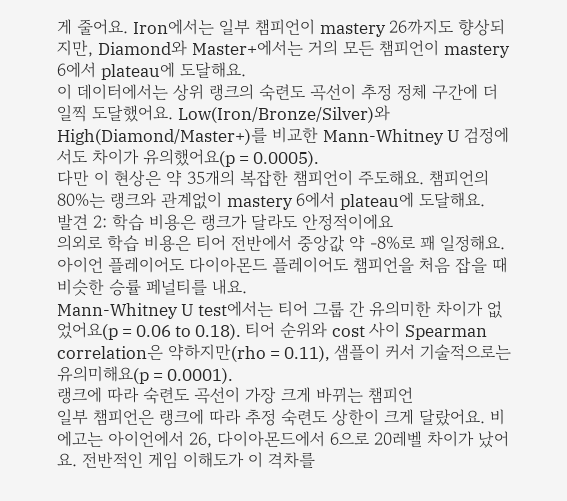게 줄어요. Iron에서는 일부 챔피언이 mastery 26까지도 향상되지만, Diamond와 Master+에서는 거의 모든 챔피언이 mastery 6에서 plateau에 도달해요.
이 데이터에서는 상위 랭크의 숙련도 곡선이 추정 정체 구간에 더 일찍 도달했어요. Low(Iron/Bronze/Silver)와 High(Diamond/Master+)를 비교한 Mann-Whitney U 검정에서도 차이가 유의했어요(p = 0.0005).
다만 이 현상은 약 35개의 복잡한 챔피언이 주도해요. 챔피언의 80%는 랭크와 관계없이 mastery 6에서 plateau에 도달해요.
발견 2: 학습 비용은 랭크가 달라도 안정적이에요
의외로 학습 비용은 티어 전반에서 중앙값 약 -8%로 꽤 일정해요. 아이언 플레이어도 다이아몬드 플레이어도 챔피언을 처음 잡을 때 비슷한 승률 페널티를 내요.
Mann-Whitney U test에서는 티어 그룹 간 유의미한 차이가 없었어요(p = 0.06 to 0.18). 티어 순위와 cost 사이 Spearman correlation은 약하지만(rho = 0.11), 샘플이 커서 기술적으로는 유의미해요(p = 0.0001).
랭크에 따라 숙련도 곡선이 가장 크게 바뀌는 챔피언
일부 챔피언은 랭크에 따라 추정 숙련도 상한이 크게 달랐어요. 비에고는 아이언에서 26, 다이아몬드에서 6으로 20레벨 차이가 났어요. 전반적인 게임 이해도가 이 격차를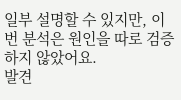일부 설명할 수 있지만, 이번 분석은 원인을 따로 검증하지 않았어요.
발견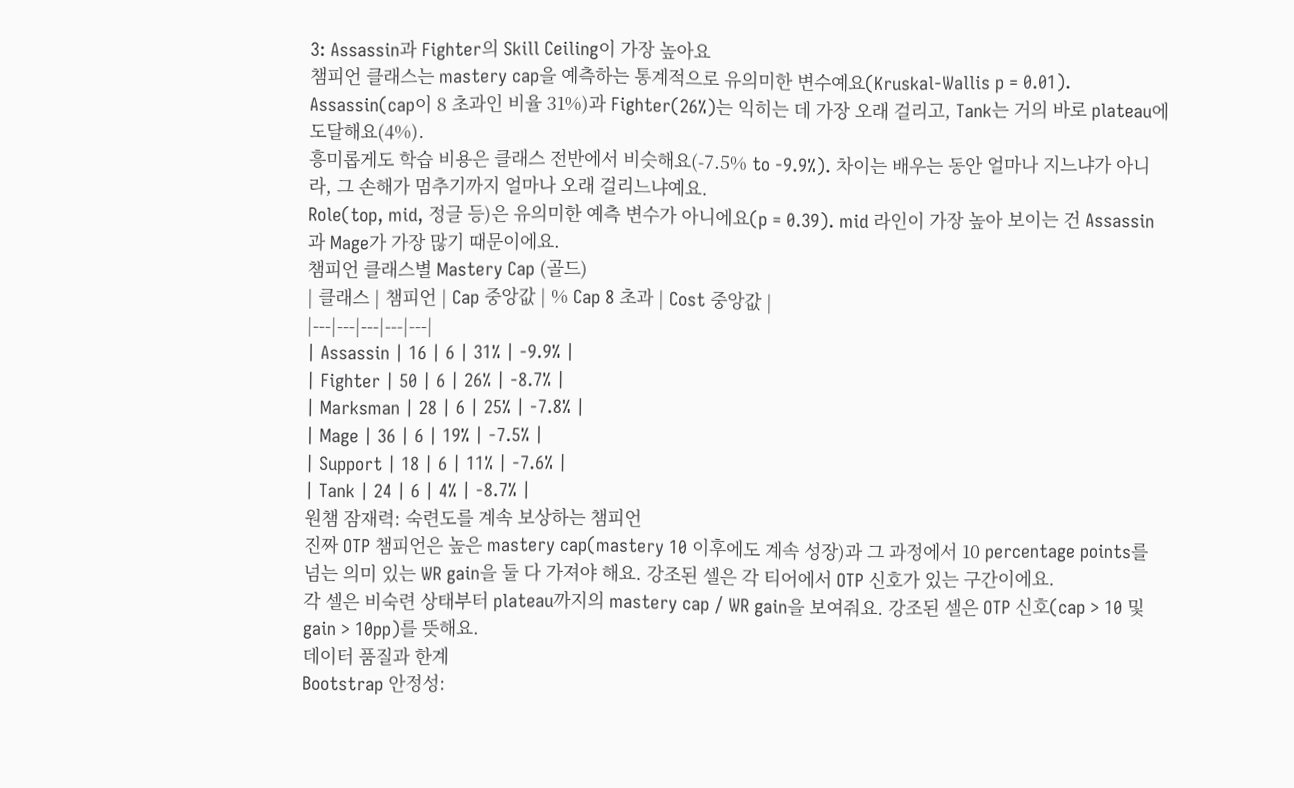3: Assassin과 Fighter의 Skill Ceiling이 가장 높아요
챔피언 클래스는 mastery cap을 예측하는 통계적으로 유의미한 변수예요(Kruskal-Wallis p = 0.01). Assassin(cap이 8 초과인 비율 31%)과 Fighter(26%)는 익히는 데 가장 오래 걸리고, Tank는 거의 바로 plateau에 도달해요(4%).
흥미롭게도 학습 비용은 클래스 전반에서 비슷해요(-7.5% to -9.9%). 차이는 배우는 동안 얼마나 지느냐가 아니라, 그 손해가 멈추기까지 얼마나 오래 걸리느냐예요.
Role(top, mid, 정글 등)은 유의미한 예측 변수가 아니에요(p = 0.39). mid 라인이 가장 높아 보이는 건 Assassin과 Mage가 가장 많기 때문이에요.
챔피언 클래스별 Mastery Cap (골드)
| 클래스 | 챔피언 | Cap 중앙값 | % Cap 8 초과 | Cost 중앙값 |
|---|---|---|---|---|
| Assassin | 16 | 6 | 31% | -9.9% |
| Fighter | 50 | 6 | 26% | -8.7% |
| Marksman | 28 | 6 | 25% | -7.8% |
| Mage | 36 | 6 | 19% | -7.5% |
| Support | 18 | 6 | 11% | -7.6% |
| Tank | 24 | 6 | 4% | -8.7% |
원챔 잠재력: 숙련도를 계속 보상하는 챔피언
진짜 OTP 챔피언은 높은 mastery cap(mastery 10 이후에도 계속 성장)과 그 과정에서 10 percentage points를 넘는 의미 있는 WR gain을 둘 다 가져야 해요. 강조된 셀은 각 티어에서 OTP 신호가 있는 구간이에요.
각 셀은 비숙련 상태부터 plateau까지의 mastery cap / WR gain을 보여줘요. 강조된 셀은 OTP 신호(cap > 10 및 gain > 10pp)를 뜻해요.
데이터 품질과 한계
Bootstrap 안정성: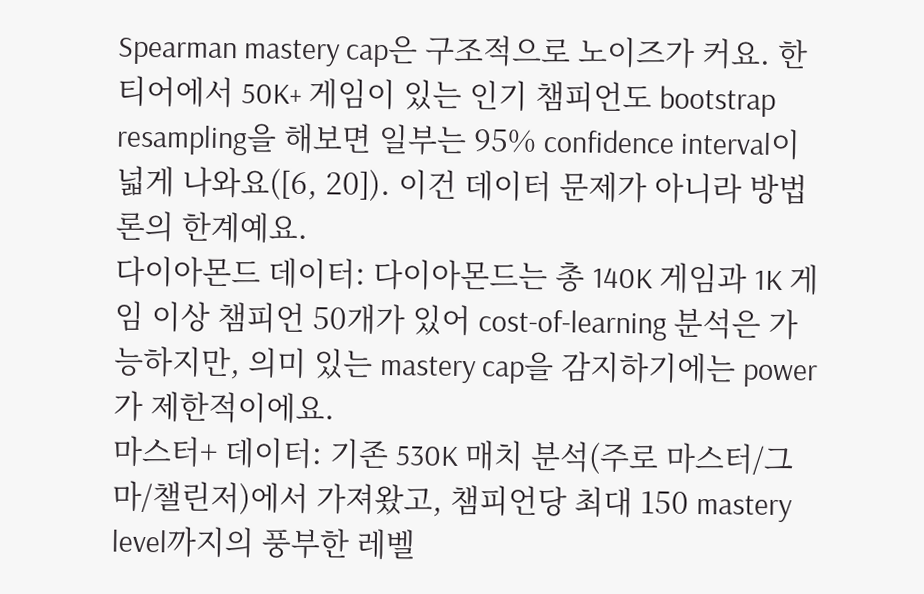Spearman mastery cap은 구조적으로 노이즈가 커요. 한 티어에서 50K+ 게임이 있는 인기 챔피언도 bootstrap resampling을 해보면 일부는 95% confidence interval이 넓게 나와요([6, 20]). 이건 데이터 문제가 아니라 방법론의 한계예요.
다이아몬드 데이터: 다이아몬드는 총 140K 게임과 1K 게임 이상 챔피언 50개가 있어 cost-of-learning 분석은 가능하지만, 의미 있는 mastery cap을 감지하기에는 power가 제한적이에요.
마스터+ 데이터: 기존 530K 매치 분석(주로 마스터/그마/챌린저)에서 가져왔고, 챔피언당 최대 150 mastery level까지의 풍부한 레벨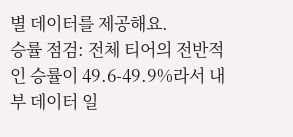별 데이터를 제공해요.
승률 점검: 전체 티어의 전반적인 승률이 49.6-49.9%라서 내부 데이터 일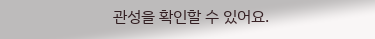관성을 확인할 수 있어요.